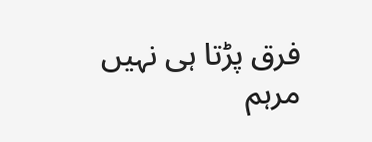فرق پڑتا ہی نہیں مرہم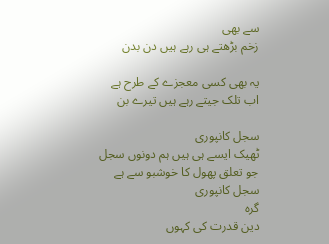سے بھی
زخم بڑھتے ہی رہے ہیں دن بدن

یہ بھی کسی معجزے کے طرح ہے
اب تلک جیتے رہے ہیں تیرے بن

سجل کانپوری
ٹھیک ایسے ہی ہیں ہم دونوں سجل
جو تعلق پھول کا خوشبو سے ہے
سجل کانپوری
گرہ
دین قدرت کی کہوں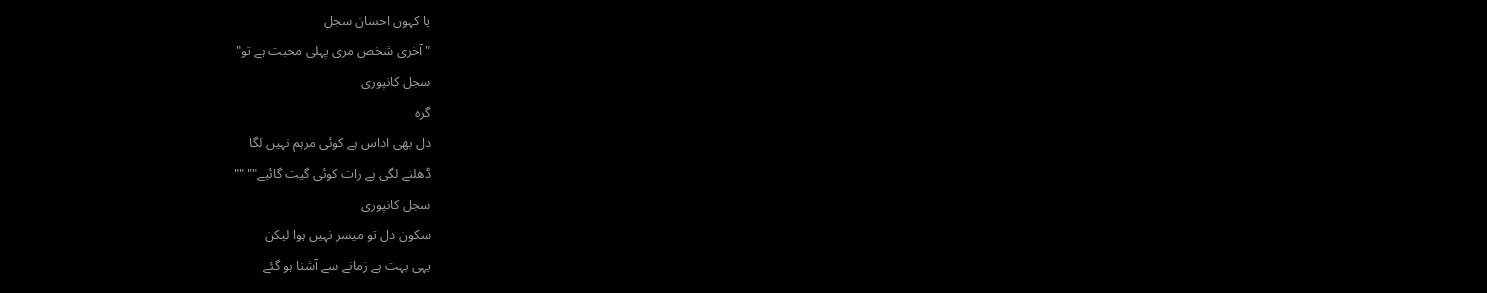یا کہوں احسان سجل
"آخری شخص مری پہلی محبت ہے تو"
سجل کانپوری
گرہ
دل بھی اداس ہے کوئی مرہم نہیں لگا
ڈھلنے لگی ہے رات کوئی گیت گائیے"" ""
سجل کانپوری
سکون دل تو میسر نہیں ہوا لیکن
یہی بہت ہے زمانے سے آشنا ہو گئے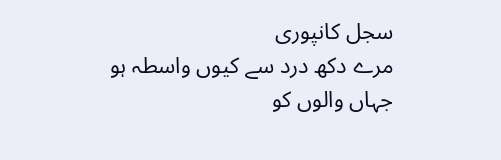سجل کانپوری
مرے دکھ درد سے کیوں واسطہ ہو
جہاں والوں کو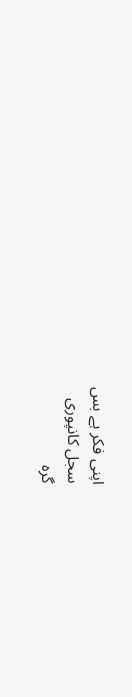اپنی فکر ہے بس
سجل کانپوری
گرہ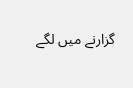گزارنے میں لگے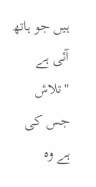ہیں جو ہاتھ آئی ہے
"تلاش جس کی ہے وہ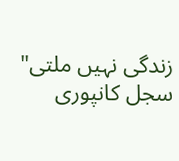زندگی نہیں ملتی"
سجل کانپوری